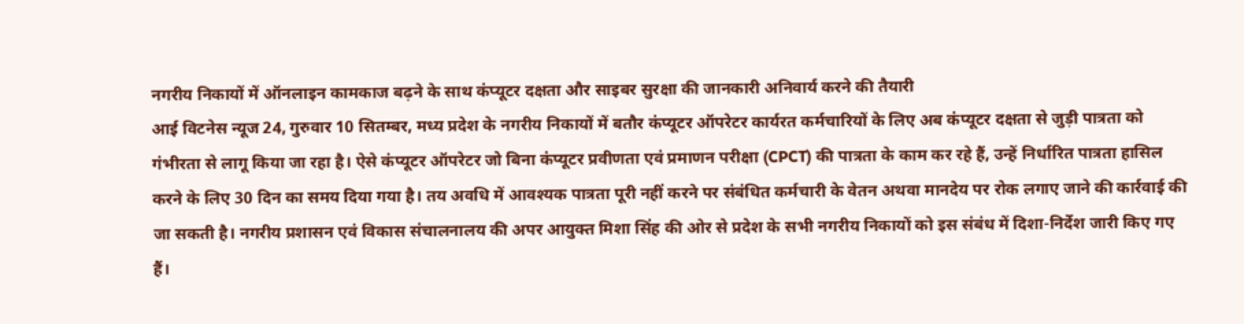नगरीय निकायों में ऑनलाइन कामकाज बढ़ने के साथ कंप्यूटर दक्षता और साइबर सुरक्षा की जानकारी अनिवार्य करने की तैयारी
आई विटनेस न्यूज 24, गुरुवार 10 सितम्बर, मध्य प्रदेश के नगरीय निकायों में बतौर कंप्यूटर ऑपरेटर कार्यरत कर्मचारियों के लिए अब कंप्यूटर दक्षता से जुड़ी पात्रता को गंभीरता से लागू किया जा रहा है। ऐसे कंप्यूटर ऑपरेटर जो बिना कंप्यूटर प्रवीणता एवं प्रमाणन परीक्षा (CPCT) की पात्रता के काम कर रहे हैं, उन्हें निर्धारित पात्रता हासिल करने के लिए 30 दिन का समय दिया गया है। तय अवधि में आवश्यक पात्रता पूरी नहीं करने पर संबंधित कर्मचारी के वेतन अथवा मानदेय पर रोक लगाए जाने की कार्रवाई की जा सकती है। नगरीय प्रशासन एवं विकास संचालनालय की अपर आयुक्त मिशा सिंह की ओर से प्रदेश के सभी नगरीय निकायों को इस संबंध में दिशा-निर्देश जारी किए गए हैं।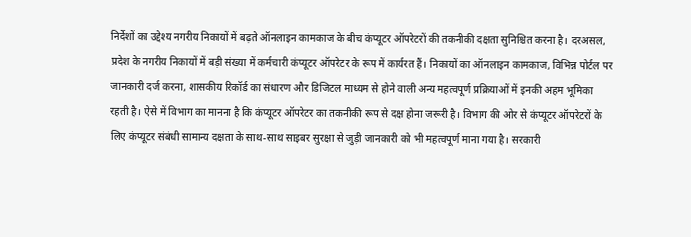निर्देशों का उद्देश्य नगरीय निकायों में बढ़ते ऑनलाइन कामकाज के बीच कंप्यूटर ऑपरेटरों की तकनीकी दक्षता सुनिश्चित करना है। दरअसल, प्रदेश के नगरीय निकायों में बड़ी संख्या में कर्मचारी कंप्यूटर ऑपरेटर के रूप में कार्यरत हैं। निकायों का ऑनलाइन कामकाज, विभिन्न पोर्टल पर जानकारी दर्ज करना, शासकीय रिकॉर्ड का संधारण और डिजिटल माध्यम से होने वाली अन्य महत्वपूर्ण प्रक्रियाओं में इनकी अहम भूमिका रहती है। ऐसे में विभाग का मानना है कि कंप्यूटर ऑपरेटर का तकनीकी रूप से दक्ष होना जरूरी है। विभाग की ओर से कंप्यूटर ऑपरेटरों के लिए कंप्यूटर संबंधी सामान्य दक्षता के साथ-साथ साइबर सुरक्षा से जुड़ी जानकारी को भी महत्वपूर्ण माना गया है। सरकारी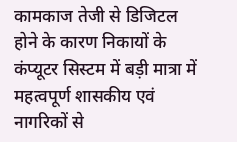कामकाज तेजी से डिजिटल होने के कारण निकायों के कंप्यूटर सिस्टम में बड़ी मात्रा में महत्वपूर्ण शासकीय एवं नागरिकों से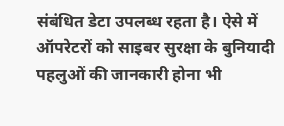संबंधित डेटा उपलब्ध रहता है। ऐसे में ऑपरेटरों को साइबर सुरक्षा के बुनियादी पहलुओं की जानकारी होना भी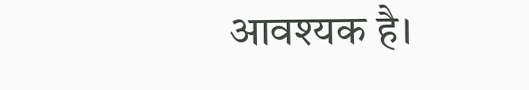आवश्यक है।